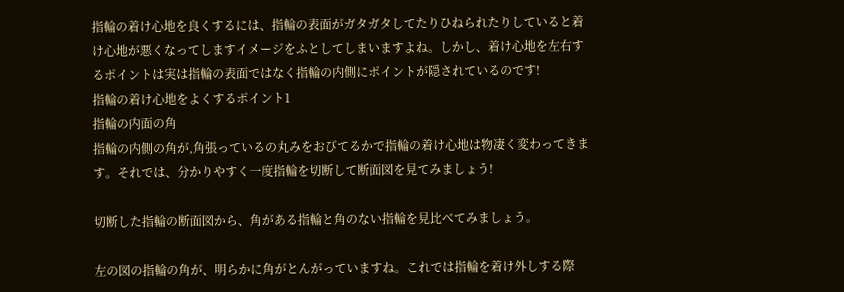指輪の着け心地を良くするには、指輪の表面がガタガタしてたりひねられたりしていると着け心地が悪くなってしますイメージをふとしてしまいますよね。しかし、着け心地を左右するポイントは実は指輪の表面ではなく指輪の内側にポイントが隠されているのです!
指輪の着け心地をよくするポイント1
指輪の内面の角
指輪の内側の角が,角張っているの丸みをおびてるかで指輪の着け心地は物凄く変わってきます。それでは、分かりやすく一度指輪を切断して断面図を見てみましょう!

切断した指輪の断面図から、角がある指輪と角のない指輪を見比べてみましょう。

左の図の指輪の角が、明らかに角がとんがっていますね。これでは指輪を着け外しする際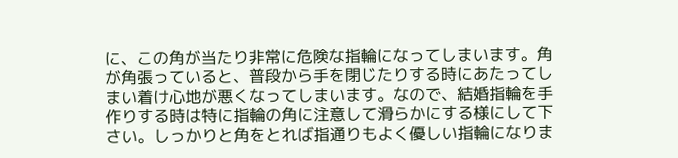に、この角が当たり非常に危険な指輪になってしまいます。角が角張っていると、普段から手を閉じたりする時にあたってしまい着け心地が悪くなってしまいます。なので、結婚指輪を手作りする時は特に指輪の角に注意して滑らかにする様にして下さい。しっかりと角をとれば指通りもよく優しい指輪になりま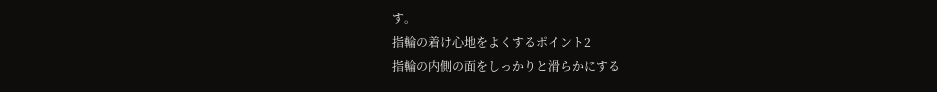す。
指輪の着け心地をよくするポイント2
指輪の内側の面をしっかりと滑らかにする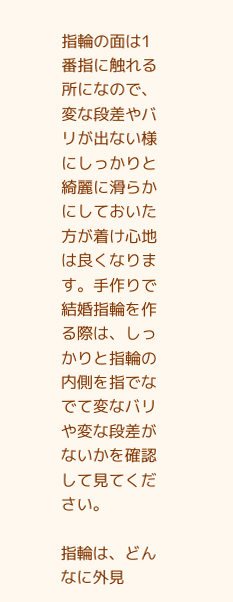指輪の面は1番指に触れる所になので、変な段差やバリが出ない様にしっかりと綺麗に滑らかにしておいた方が着け心地は良くなります。手作りで結婚指輪を作る際は、しっかりと指輪の内側を指でなでて変なバリや変な段差がないかを確認して見てください。

指輪は、どんなに外見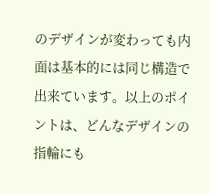のデザインが変わっても内面は基本的には同じ構造で出来ています。以上のポイントは、どんなデザインの指輪にも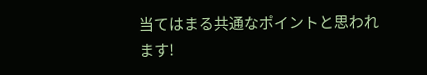当てはまる共通なポイントと思われます!